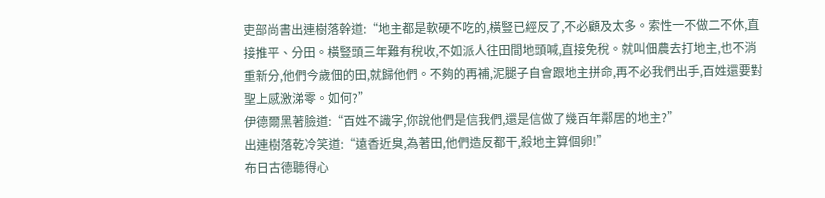吏部尚書出連樹落幹道:“地主都是軟硬不吃的,橫豎已經反了,不必顧及太多。索性一不做二不休,直接推平、分田。橫豎頭三年難有稅收,不如派人往田間地頭喊,直接免稅。就叫佃農去打地主,也不消重新分,他們今歲佃的田,就歸他們。不夠的再補,泥腿子自會跟地主拼命,再不必我們出手,百姓還要對聖上感激涕零。如何?”
伊德爾黑著臉道:“百姓不識字,你說他們是信我們,還是信做了幾百年鄰居的地主?”
出連樹落乾冷笑道:“遠香近臭,為著田,他們造反都干,殺地主算個卵!”
布日古德聽得心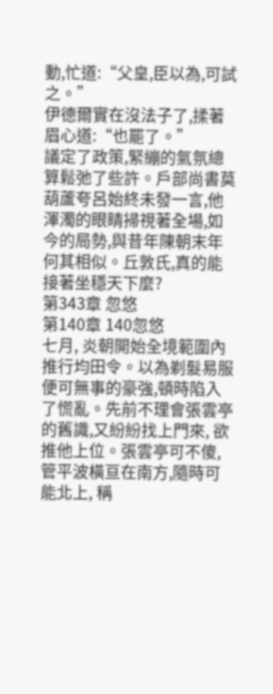動,忙道:“父皇,臣以為,可試之。”
伊德爾實在沒法子了,揉著眉心道:“也罷了。”
議定了政策,緊繃的氣氛總算鬆弛了些許。戶部尚書莫葫蘆夸呂始終未發一言,他渾濁的眼睛掃視著全場,如今的局勢,與昔年陳朝末年何其相似。丘敦氏,真的能接著坐穩天下麼?
第343章 忽悠
第140章 140忽悠
七月, 炎朝開始全境範圍內推行均田令。以為剃髮易服便可無事的豪強,頓時陷入了慌亂。先前不理會張雲亭的舊識,又紛紛找上門來, 欲推他上位。張雲亭可不傻, 管平波橫亘在南方,隨時可能北上, 稱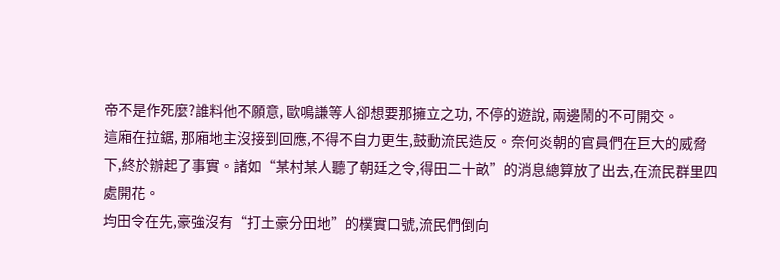帝不是作死麼?誰料他不願意, 歐鳴謙等人卻想要那擁立之功, 不停的遊說, 兩邊鬧的不可開交。
這廂在拉鋸, 那廂地主沒接到回應,不得不自力更生,鼓動流民造反。奈何炎朝的官員們在巨大的威脅下,終於辦起了事實。諸如“某村某人聽了朝廷之令,得田二十畝”的消息總算放了出去,在流民群里四處開花。
均田令在先,豪強沒有“打土豪分田地”的樸實口號,流民們倒向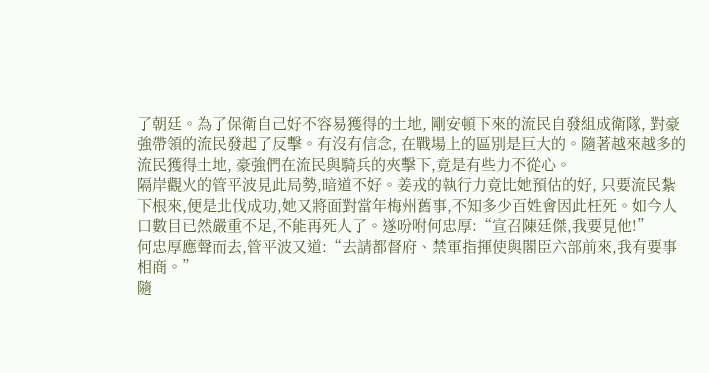了朝廷。為了保衛自己好不容易獲得的土地, 剛安頓下來的流民自發組成衛隊, 對豪強帶領的流民發起了反擊。有沒有信念, 在戰場上的區別是巨大的。隨著越來越多的流民獲得土地, 豪強們在流民與騎兵的夾擊下,竟是有些力不從心。
隔岸觀火的管平波見此局勢,暗道不好。姜戎的執行力竟比她預估的好, 只要流民紮下根來,便是北伐成功,她又將面對當年梅州舊事,不知多少百姓會因此枉死。如今人口數目已然嚴重不足,不能再死人了。遂吩咐何忠厚:“宣召陳廷傑,我要見他!”
何忠厚應聲而去,管平波又道:“去請都督府、禁軍指揮使與閣臣六部前來,我有要事相商。”
隨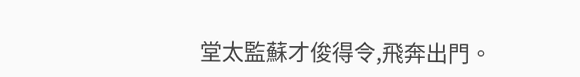堂太監蘇才俊得令,飛奔出門。